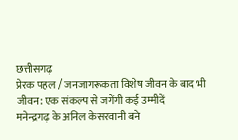छत्तीसगढ़
प्रेरक पहल / जनजागरूकता विशेष जीवन के बाद भी जीवन: एक संकल्प से जगेंगी कई उम्मीदें
मनेन्द्रगढ़ के अनिल केसरवानी बने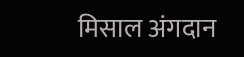मिसाल अंगदान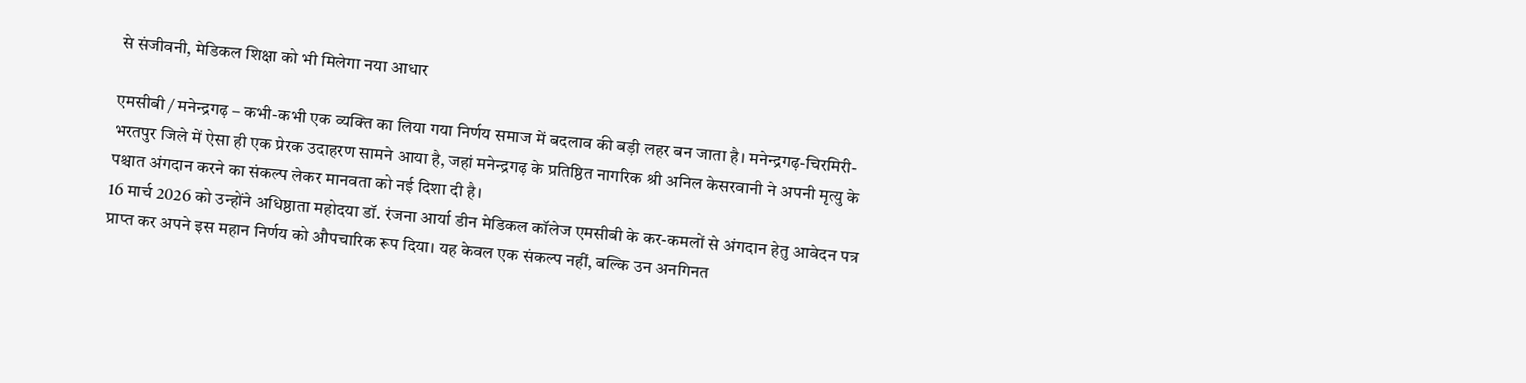से संजीवनी, मेडिकल शिक्षा को भी मिलेगा नया आधार

एमसीबी / मनेन्द्रगढ़ – कभी-कभी एक व्यक्ति का लिया गया निर्णय समाज में बदलाव की बड़ी लहर बन जाता है। मनेन्द्रगढ़-चिरमिरी-भरतपुर जिले में ऐसा ही एक प्रेरक उदाहरण सामने आया है, जहां मनेन्द्रगढ़ के प्रतिष्ठित नागरिक श्री अनिल केसरवानी ने अपनी मृत्यु के पश्चात अंगदान करने का संकल्प लेकर मानवता को नई दिशा दी है।
16 मार्च 2026 को उन्होंने अधिष्ठाता महोदया डॉ. रंजना आर्या डीन मेडिकल कॉलेज एमसीबी के कर-कमलों से अंगदान हेतु आवेदन पत्र प्राप्त कर अपने इस महान निर्णय को औपचारिक रूप दिया। यह केवल एक संकल्प नहीं, बल्कि उन अनगिनत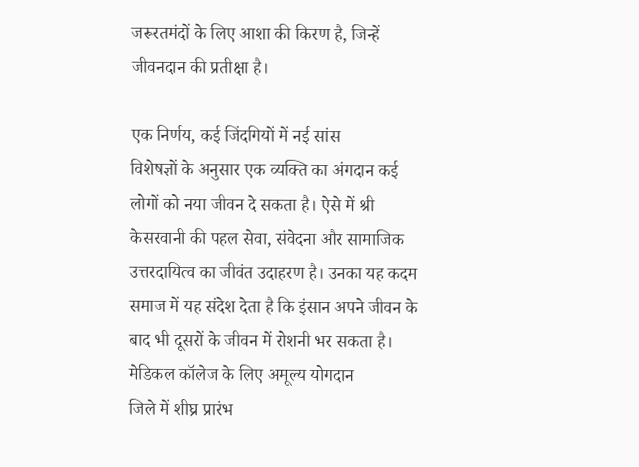जरूरतमंदों के लिए आशा की किरण है, जिन्हें जीवनदान की प्रतीक्षा है।

एक निर्णय, कई जिंदगियों में नई सांस
विशेषज्ञों के अनुसार एक व्यक्ति का अंगदान कई लोगों को नया जीवन दे सकता है। ऐसे में श्री केसरवानी की पहल सेवा, संवेदना और सामाजिक उत्तरदायित्व का जीवंत उदाहरण है। उनका यह कदम समाज में यह संदेश देता है कि इंसान अपने जीवन के बाद भी दूसरों के जीवन में रोशनी भर सकता है।
मेडिकल कॉलेज के लिए अमूल्य योगदान
जिले में शीघ्र प्रारंभ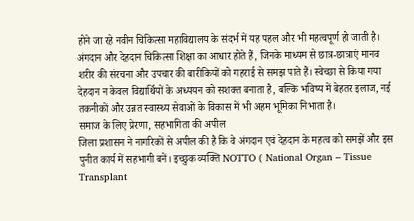होने जा रहे नवीन चिकित्सा महाविद्यालय के संदर्भ में यह पहल और भी महत्वपूर्ण हो जाती है। अंगदान और देहदान चिकित्सा शिक्षा का आधार होते हैं, जिनके माध्यम से छात्र-छात्राएं मानव शरीर की संरचना और उपचार की बारीकियों को गहराई से समझ पाते हैं। स्वेच्छा से किया गया देहदान न केवल विद्यार्थियों के अध्ययन को सशक्त बनाता है, बल्कि भविष्य में बेहतर इलाज, नई तकनीकों और उन्नत स्वास्थ्य सेवाओं के विकास में भी अहम भूमिका निभाता है।
समाज के लिए प्रेरणा, सहभागिता की अपील
जिला प्रशासन ने नागरिकों से अपील की है कि वे अंगदान एवं देहदान के महत्व को समझें और इस पुनीत कार्य में सहभागी बनें। इच्छुक व्यक्ति NOTTO ( National Organ – Tissue Transplant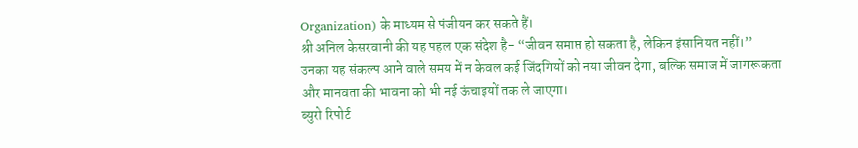Organization) के माध्यम से पंजीयन कर सकते हैं।
श्री अनिल केसरवानी की यह पहल एक संदेश है- “जीवन समाप्त हो सकता है, लेकिन इंसानियत नहीं।”
उनका यह संकल्प आने वाले समय में न केवल कई जिंदगियों को नया जीवन देगा, बल्कि समाज में जागरूकता और मानवता की भावना को भी नई ऊंचाइयों तक ले जाएगा।
ब्युरो रिपोर्ट